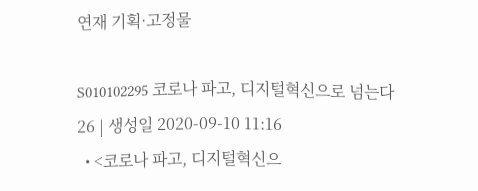연재 기획·고정물

S010102295 코로나 파고, 디지털혁신으로 넘는다
26 | 생성일 2020-09-10 11:16
  • <코로나 파고, 디지털혁신으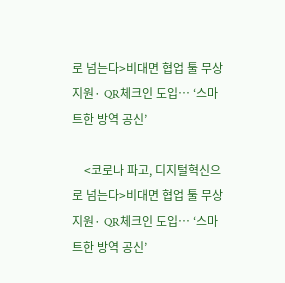로 넘는다>비대면 협업 툴 무상지원· QR체크인 도입… ‘스마트한 방역 공신’

    <코로나 파고, 디지털혁신으로 넘는다>비대면 협업 툴 무상지원· QR체크인 도입… ‘스마트한 방역 공신’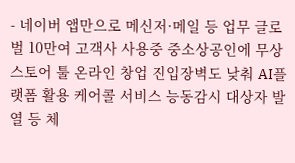- 네이버 앱만으로 메신저·메일 등 업무 글로벌 10만여 고객사 사용중 중소상공인에 무상 스토어 툴 온라인 창업 진입장벽도 낮춰 AI플랫폼 활용 케어콜 서비스 능동감시 대상자 발열 등 체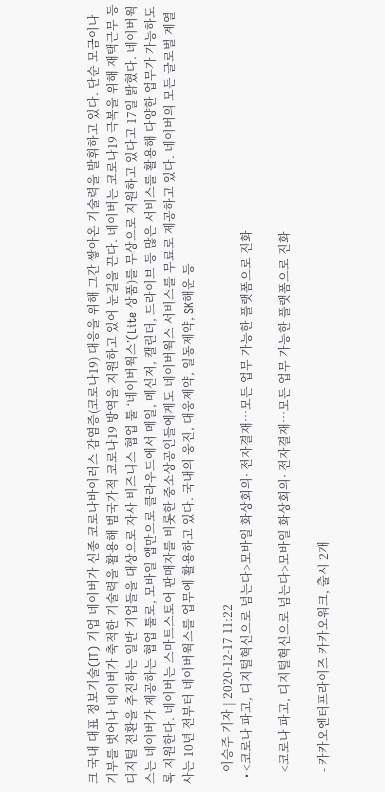크 국내 대표 정보기술(IT) 기업 네이버가 신종 코로나바이러스 감염증(코로나19) 대응을 위해 그간 쌓아온 기술력을 발휘하고 있다. 단순 모금이나 기부를 벗어나 네이버가 축적한 기술력을 활용해 범국가적 코로나19 방역을 지원하고 있어 눈길을 끈다. 네이버는 코로나19 극복을 위해 재택근무 등 디지털 전환을 추진하는 일반 기업들을 대상으로 자사 비즈니스 협업 툴 ‘네이버웍스’(Lite 상품)를 무상으로 지원하고 있다고 17일 밝혔다. 네이버웍스는 네이버가 제공하는 협업 툴로, 모바일 앱만으로 클라우드에서 메일, 메신저, 캘린더, 드라이브 등 많은 서비스를 활용해 다양한 업무가 가능하도록 지원한다. 네이버는 스마트스토어 판매자를 비롯한 중소상공인들에게도 네이버웍스 서비스를 무료로 제공하고 있다. 네이버의 모든 글로벌 계열사는 10년 전부터 네이버웍스를 업무에 활용하고 있다. 국내의 웅진, 대웅제약, 일동제약, SK해운 등

    이승주 기자 | 2020-12-17 11:22
  • <코로나 파고, 디지털혁신으로 넘는다>모바일 화상회의· 전자결재…모든 업무 가능한 플랫폼으로 진화

    <코로나 파고, 디지털혁신으로 넘는다>모바일 화상회의· 전자결재…모든 업무 가능한 플랫폼으로 진화

    - 카카오엔터프라이즈 카카오워크, 출시 2개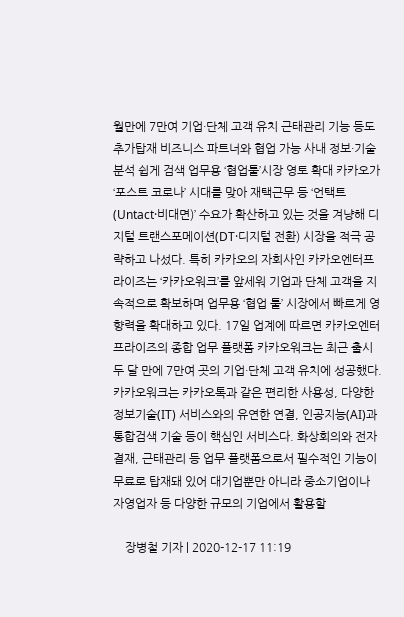월만에 7만여 기업·단체 고객 유치 근태관리 기능 등도 추가탑재 비즈니스 파트너와 협업 가능 사내 정보·기술 분석 쉽게 검색 업무용 ‘협업툴’시장 영토 확대 카카오가 ‘포스트 코로나’ 시대를 맞아 재택근무 등 ‘언택트(Untact·비대면)’ 수요가 확산하고 있는 것을 겨냥해 디지털 트랜스포메이션(DT·디지털 전환) 시장을 적극 공략하고 나섰다. 특히 카카오의 자회사인 카카오엔터프라이즈는 ‘카카오워크’를 앞세워 기업과 단체 고객을 지속적으로 확보하며 업무용 ‘협업 툴’ 시장에서 빠르게 영향력을 확대하고 있다. 17일 업계에 따르면 카카오엔터프라이즈의 종합 업무 플랫폼 카카오워크는 최근 출시 두 달 만에 7만여 곳의 기업·단체 고객 유치에 성공했다. 카카오워크는 카카오톡과 같은 편리한 사용성, 다양한 정보기술(IT) 서비스와의 유연한 연결, 인공지능(AI)과 통합검색 기술 등이 핵심인 서비스다. 화상회의와 전자결재, 근태관리 등 업무 플랫폼으로서 필수적인 기능이 무료로 탑재돼 있어 대기업뿐만 아니라 중소기업이나 자영업자 등 다양한 규모의 기업에서 활용할

    장병철 기자 | 2020-12-17 11:19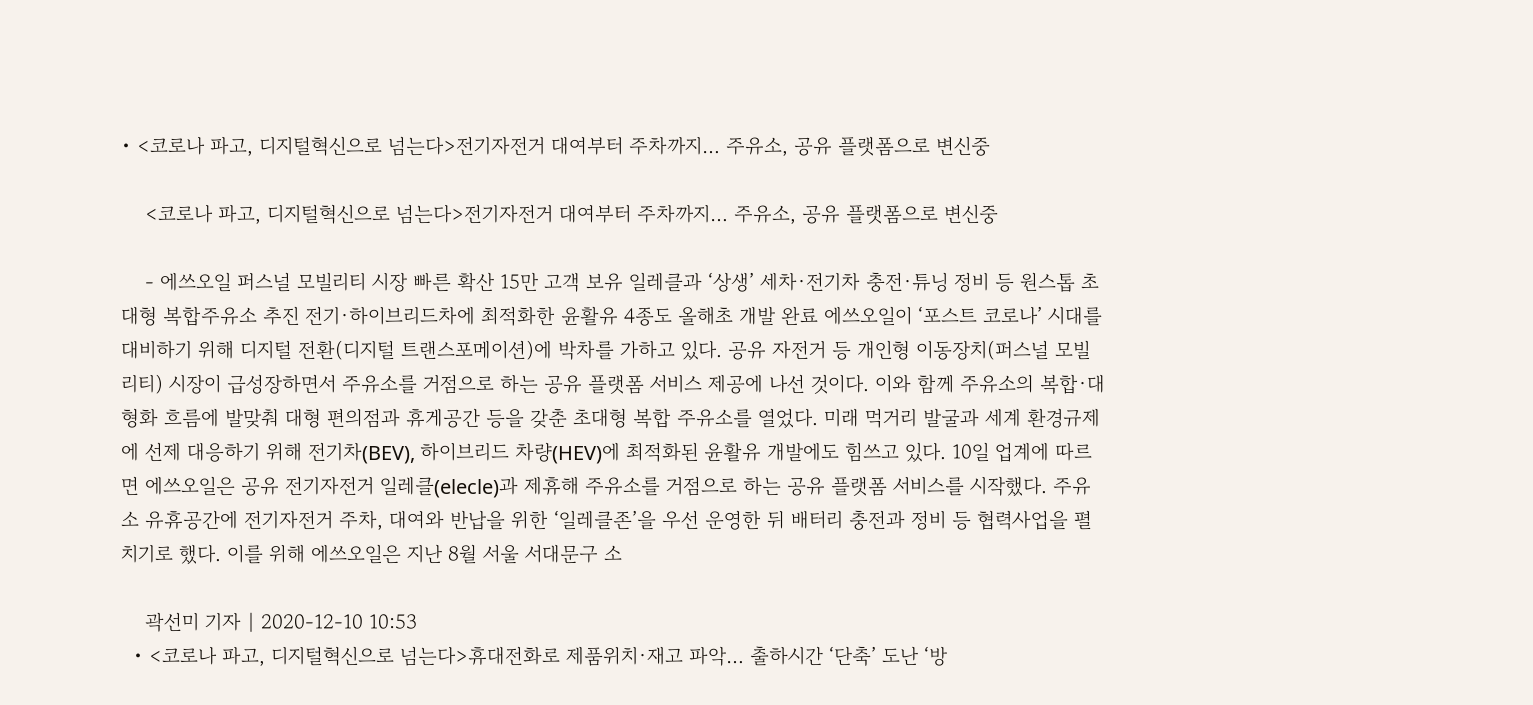• <코로나 파고, 디지털혁신으로 넘는다>전기자전거 대여부터 주차까지… 주유소, 공유 플랫폼으로 변신중

    <코로나 파고, 디지털혁신으로 넘는다>전기자전거 대여부터 주차까지… 주유소, 공유 플랫폼으로 변신중

    - 에쓰오일 퍼스널 모빌리티 시장 빠른 확산 15만 고객 보유 일레클과 ‘상생’ 세차·전기차 충전·튜닝 정비 등 원스톱 초대형 복합주유소 추진 전기·하이브리드차에 최적화한 윤활유 4종도 올해초 개발 완료 에쓰오일이 ‘포스트 코로나’ 시대를 대비하기 위해 디지털 전환(디지털 트랜스포메이션)에 박차를 가하고 있다. 공유 자전거 등 개인형 이동장치(퍼스널 모빌리티) 시장이 급성장하면서 주유소를 거점으로 하는 공유 플랫폼 서비스 제공에 나선 것이다. 이와 함께 주유소의 복합·대형화 흐름에 발맞춰 대형 편의점과 휴게공간 등을 갖춘 초대형 복합 주유소를 열었다. 미래 먹거리 발굴과 세계 환경규제에 선제 대응하기 위해 전기차(BEV), 하이브리드 차량(HEV)에 최적화된 윤활유 개발에도 힘쓰고 있다. 10일 업계에 따르면 에쓰오일은 공유 전기자전거 일레클(elecle)과 제휴해 주유소를 거점으로 하는 공유 플랫폼 서비스를 시작했다. 주유소 유휴공간에 전기자전거 주차, 대여와 반납을 위한 ‘일레클존’을 우선 운영한 뒤 배터리 충전과 정비 등 협력사업을 펼치기로 했다. 이를 위해 에쓰오일은 지난 8월 서울 서대문구 소

    곽선미 기자 | 2020-12-10 10:53
  • <코로나 파고, 디지털혁신으로 넘는다>휴대전화로 제품위치·재고 파악… 출하시간 ‘단축’ 도난 ‘방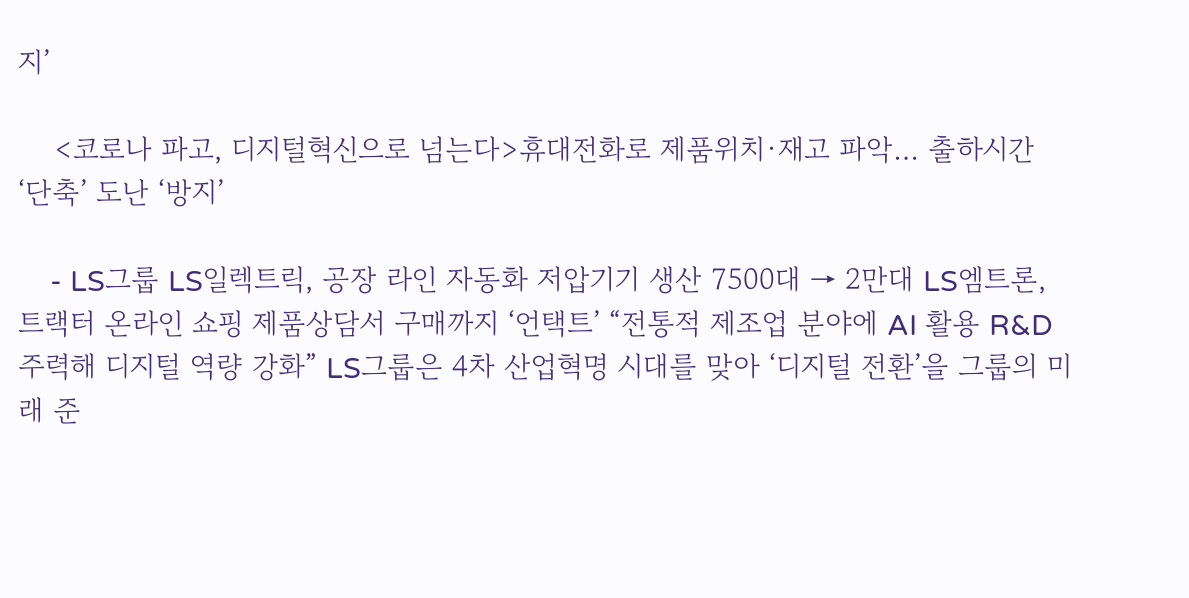지’

    <코로나 파고, 디지털혁신으로 넘는다>휴대전화로 제품위치·재고 파악… 출하시간 ‘단축’ 도난 ‘방지’

    - LS그룹 LS일렉트릭, 공장 라인 자동화 저압기기 생산 7500대 → 2만대 LS엠트론, 트랙터 온라인 쇼핑 제품상담서 구매까지 ‘언택트’ “전통적 제조업 분야에 AI 활용 R&D 주력해 디지털 역량 강화” LS그룹은 4차 산업혁명 시대를 맞아 ‘디지털 전환’을 그룹의 미래 준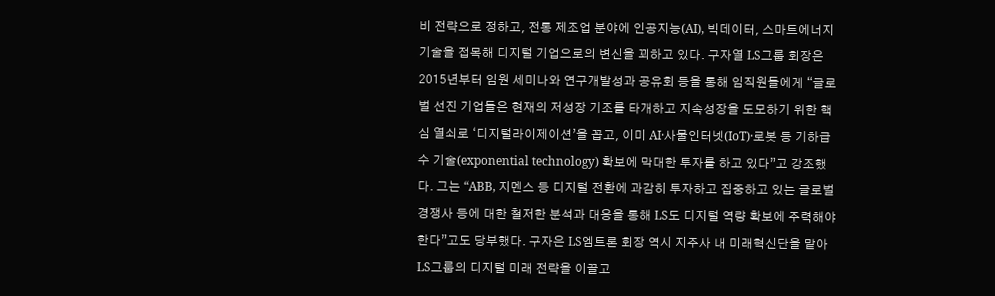비 전략으로 정하고, 전통 제조업 분야에 인공지능(AI), 빅데이터, 스마트에너지 기술을 접목해 디지털 기업으로의 변신을 꾀하고 있다. 구자열 LS그룹 회장은 2015년부터 임원 세미나와 연구개발성과 공유회 등을 통해 임직원들에게 “글로벌 선진 기업들은 현재의 저성장 기조를 타개하고 지속성장을 도모하기 위한 핵심 열쇠로 ‘디지털라이제이션’을 꼽고, 이미 AI·사물인터넷(IoT)·로봇 등 기하급수 기술(exponential technology) 확보에 막대한 투자를 하고 있다”고 강조했다. 그는 “ABB, 지멘스 등 디지털 전환에 과감히 투자하고 집중하고 있는 글로벌 경쟁사 등에 대한 철저한 분석과 대응을 통해 LS도 디지털 역량 확보에 주력해야 한다”고도 당부했다. 구자은 LS엠트론 회장 역시 지주사 내 미래혁신단을 맡아 LS그룹의 디지털 미래 전략을 이끌고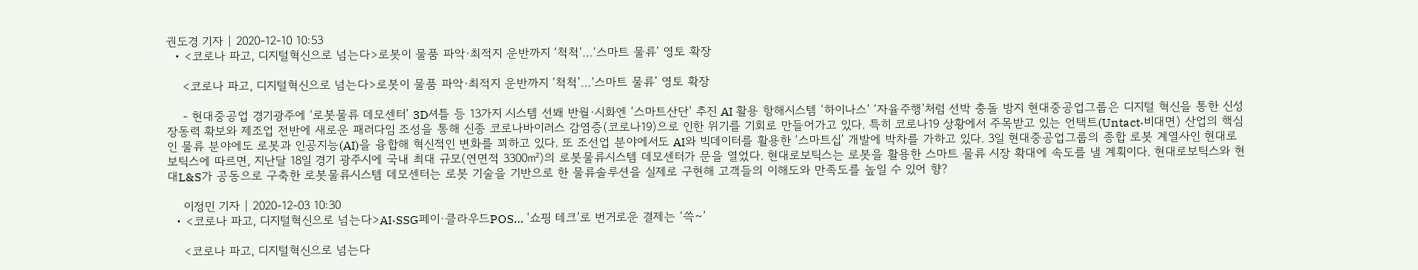권도경 기자 | 2020-12-10 10:53
  • <코로나 파고, 디지털혁신으로 넘는다>로봇이 물품 파악·최적지 운반까지 ‘척척’…‘스마트 물류’ 영토 확장

    <코로나 파고, 디지털혁신으로 넘는다>로봇이 물품 파악·최적지 운반까지 ‘척척’…‘스마트 물류’ 영토 확장

    - 현대중공업 경기광주에 ‘로봇물류 데모센터’ 3D셔틀 등 13가지 시스템 선봬 반월·시화엔 ‘스마트산단’ 추진 AI 활용 항해시스템 ‘하이나스’ ‘자율주행’처럼 선박 충돌 방지 현대중공업그룹은 디지털 혁신을 통한 신성장동력 확보와 제조업 전반에 새로운 패러다임 조성을 통해 신종 코로나바이러스 감염증(코로나19)으로 인한 위기를 기회로 만들어가고 있다. 특히 코로나19 상황에서 주목받고 있는 언택트(Untact·비대면) 산업의 핵심인 물류 분야에도 로봇과 인공지능(AI)을 융합해 혁신적인 변화를 꾀하고 있다. 또 조선업 분야에서도 AI와 빅데이터를 활용한 ‘스마트십’ 개발에 박차를 가하고 있다. 3일 현대중공업그룹의 종합 로봇 계열사인 현대로보틱스에 따르면, 지난달 18일 경기 광주시에 국내 최대 규모(연면적 3300㎡)의 로봇물류시스템 데모센터가 문을 열었다. 현대로보틱스는 로봇을 활용한 스마트 물류 시장 확대에 속도를 낼 계획이다. 현대로보틱스와 현대L&S가 공동으로 구축한 로봇물류시스템 데모센터는 로봇 기술을 기반으로 한 물류솔루션을 실제로 구현해 고객들의 이해도와 만족도를 높일 수 있어 향?

    이정민 기자 | 2020-12-03 10:30
  • <코로나 파고, 디지털혁신으로 넘는다>AI·SSG페이·클라우드POS… ‘쇼핑 테크’로 번거로운 결제는 ‘쓱~’

    <코로나 파고, 디지털혁신으로 넘는다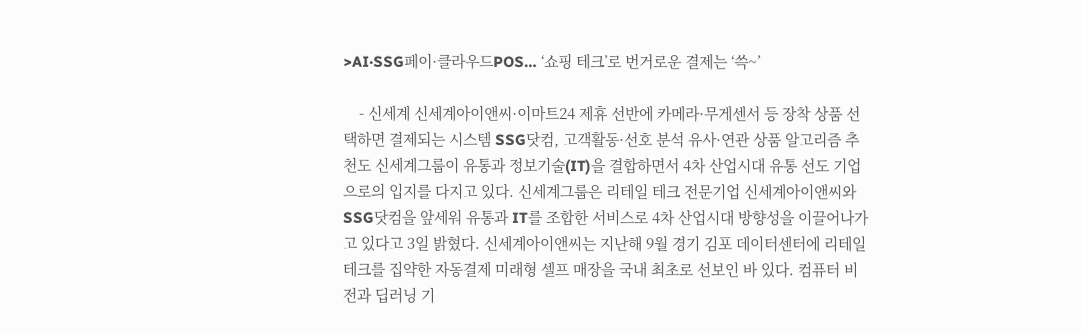>AI·SSG페이·클라우드POS… ‘쇼핑 테크’로 번거로운 결제는 ‘쓱~’

    - 신세계 신세계아이앤씨·이마트24 제휴 선반에 카메라·무게센서 등 장착 상품 선택하면 결제되는 시스템 SSG닷컴, 고객활동·선호 분석 유사·연관 상품 알고리즘 추천도 신세계그룹이 유통과 정보기술(IT)을 결합하면서 4차 산업시대 유통 선도 기업으로의 입지를 다지고 있다. 신세계그룹은 리테일 테크 전문기업 신세계아이앤씨와 SSG닷컴을 앞세워 유통과 IT를 조합한 서비스로 4차 산업시대 방향성을 이끌어나가고 있다고 3일 밝혔다. 신세계아이앤씨는 지난해 9월 경기 김포 데이터센터에 리테일 테크를 집약한 자동결제 미래형 셀프 매장을 국내 최초로 선보인 바 있다. 컴퓨터 비전과 딥러닝 기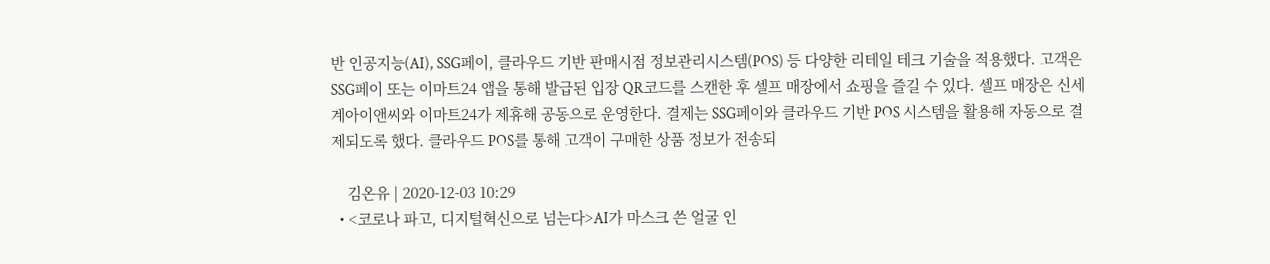반 인공지능(AI), SSG페이, 클라우드 기반 판매시점 정보관리시스템(POS) 등 다양한 리테일 테크 기술을 적용했다. 고객은 SSG페이 또는 이마트24 앱을 통해 발급된 입장 QR코드를 스캔한 후 셀프 매장에서 쇼핑을 즐길 수 있다. 셀프 매장은 신세계아이앤씨와 이마트24가 제휴해 공동으로 운영한다. 결제는 SSG페이와 클라우드 기반 POS 시스템을 활용해 자동으로 결제되도록 했다. 클라우드 POS를 통해 고객이 구매한 상품 정보가 전송되

    김온유 | 2020-12-03 10:29
  • <코로나 파고, 디지털혁신으로 넘는다>AI가 마스크 쓴 얼굴 인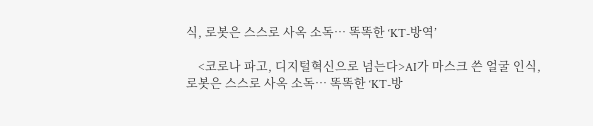식, 로봇은 스스로 사옥 소독… 똑똑한 ‘KT-방역’

    <코로나 파고, 디지털혁신으로 넘는다>AI가 마스크 쓴 얼굴 인식, 로봇은 스스로 사옥 소독… 똑똑한 ‘KT-방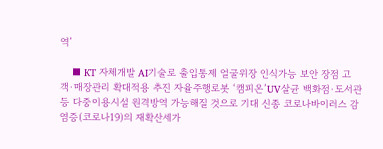역’

    ■ KT 자체개발 AI기술로 출입통제 얼굴위장 인식가능 보안 장점 고객·매장관리 확대적용 추진 자율주행로봇 ‘캠피온’UV살균 백화점·도서관 등 다중이용시설 원격방역 가능해질 것으로 기대 신종 코로나바이러스 감염증(코로나19)의 재확산세가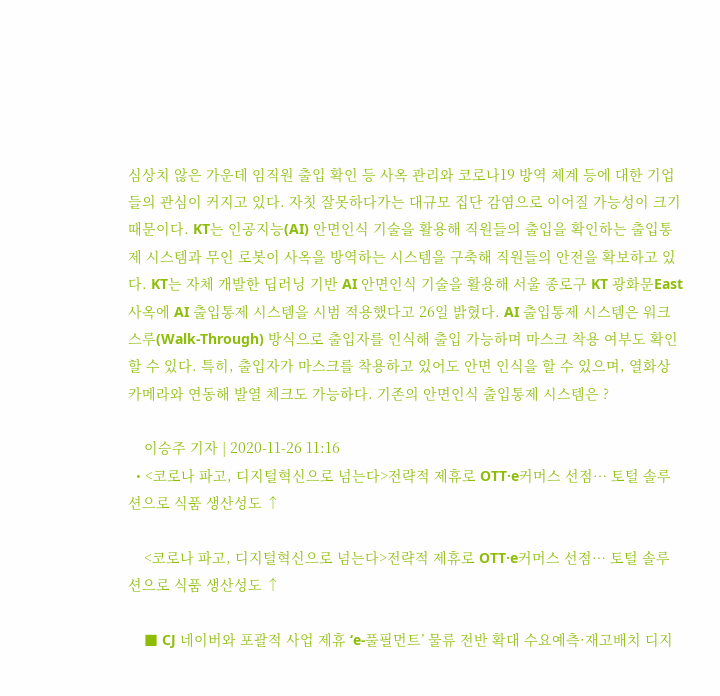심상치 않은 가운데 임직원 출입 확인 등 사옥 관리와 코로나19 방역 체계 등에 대한 기업들의 관심이 커지고 있다. 자칫 잘못하다가는 대규모 집단 감염으로 이어질 가능성이 크기 때문이다. KT는 인공지능(AI) 안면인식 기술을 활용해 직원들의 출입을 확인하는 출입통제 시스템과 무인 로봇이 사옥을 방역하는 시스템을 구축해 직원들의 안전을 확보하고 있다. KT는 자체 개발한 딥러닝 기반 AI 안면인식 기술을 활용해 서울 종로구 KT 광화문East 사옥에 AI 출입통제 시스템을 시범 적용했다고 26일 밝혔다. AI 출입통제 시스템은 워크스루(Walk-Through) 방식으로 출입자를 인식해 출입 가능하며 마스크 착용 여부도 확인할 수 있다. 특히, 출입자가 마스크를 착용하고 있어도 안면 인식을 할 수 있으며, 열화상 카메라와 연동해 발열 체크도 가능하다. 기존의 안면인식 출입통제 시스템은 ?

    이승주 기자 | 2020-11-26 11:16
  • <코로나 파고, 디지털혁신으로 넘는다>전략적 제휴로 OTT·e커머스 선점… 토털 솔루션으로 식품 생산성도 ↑

    <코로나 파고, 디지털혁신으로 넘는다>전략적 제휴로 OTT·e커머스 선점… 토털 솔루션으로 식품 생산성도 ↑

    ■ CJ 네이버와 포괄적 사업 제휴 ‘e-풀필먼트’ 물류 전반 확대 수요예측·재고배치 디지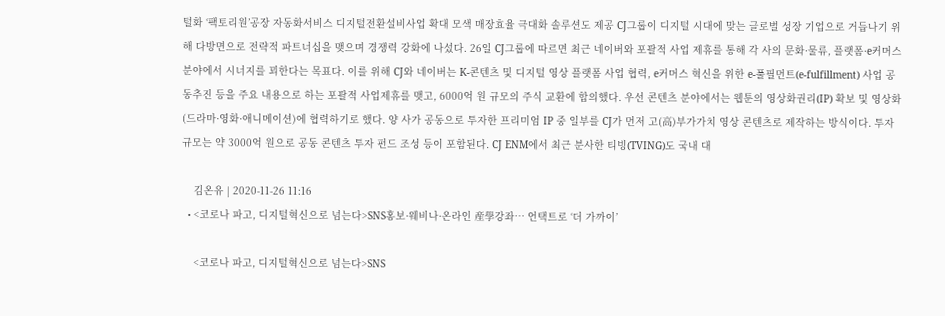털화 ‘팩토리원’공장 자동화서비스 디지털전환설비사업 확대 모색 매장효율 극대화 솔루션도 제공 CJ그룹이 디지털 시대에 맞는 글로벌 성장 기업으로 거듭나기 위해 다방면으로 전략적 파트너십을 맺으며 경쟁력 강화에 나섰다. 26일 CJ그룹에 따르면 최근 네이버와 포괄적 사업 제휴를 통해 각 사의 문화·물류, 플랫폼·e커머스 분야에서 시너지를 꾀한다는 목표다. 이를 위해 CJ와 네이버는 K-콘텐츠 및 디지털 영상 플랫폼 사업 협력, e커머스 혁신을 위한 e-풀필먼트(e-fulfillment) 사업 공동추진 등을 주요 내용으로 하는 포괄적 사업제휴를 맺고, 6000억 원 규모의 주식 교환에 합의했다. 우선 콘텐츠 분야에서는 웹툰의 영상화권리(IP) 확보 및 영상화(드라마·영화·애니메이션)에 협력하기로 했다. 양 사가 공동으로 투자한 프리미엄 IP 중 일부를 CJ가 먼저 고(高)부가가치 영상 콘텐츠로 제작하는 방식이다. 투자 규모는 약 3000억 원으로 공동 콘텐츠 투자 펀드 조성 등이 포함된다. CJ ENM에서 최근 분사한 티빙(TVING)도 국내 대

    김온유 | 2020-11-26 11:16
  • <코로나 파고, 디지털혁신으로 넘는다>SNS홍보·웨비나·온라인 産學강좌… 언택트로 ‘더 가까이’

    <코로나 파고, 디지털혁신으로 넘는다>SNS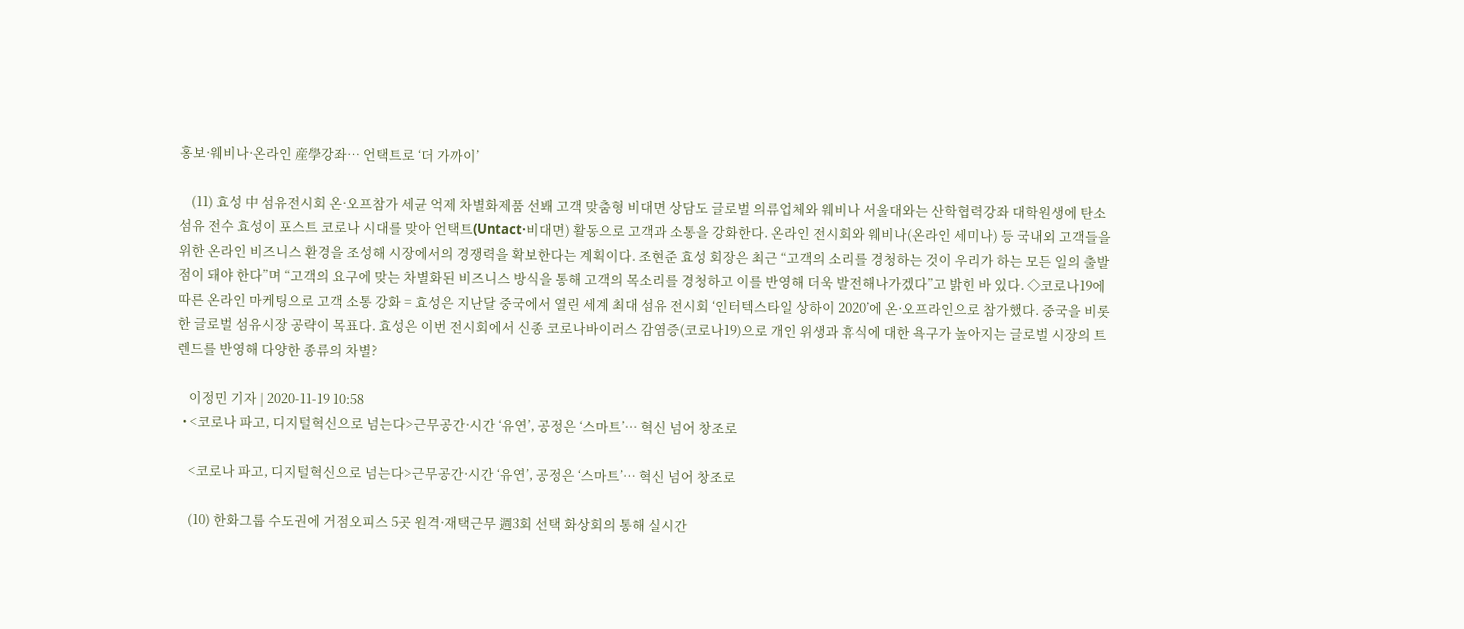홍보·웨비나·온라인 産學강좌… 언택트로 ‘더 가까이’

    (11) 효성 中 섬유전시회 온·오프참가 세균 억제 차별화제품 선봬 고객 맞춤형 비대면 상담도 글로벌 의류업체와 웨비나 서울대와는 산학협력강좌 대학원생에 탄소섬유 전수 효성이 포스트 코로나 시대를 맞아 언택트(Untact·비대면) 활동으로 고객과 소통을 강화한다. 온라인 전시회와 웨비나(온라인 세미나) 등 국내외 고객들을 위한 온라인 비즈니스 환경을 조성해 시장에서의 경쟁력을 확보한다는 계획이다. 조현준 효성 회장은 최근 “고객의 소리를 경청하는 것이 우리가 하는 모든 일의 출발점이 돼야 한다”며 “고객의 요구에 맞는 차별화된 비즈니스 방식을 통해 고객의 목소리를 경청하고 이를 반영해 더욱 발전해나가겠다”고 밝힌 바 있다. ◇코로나19에 따른 온라인 마케팅으로 고객 소통 강화 = 효성은 지난달 중국에서 열린 세계 최대 섬유 전시회 ‘인터텍스타일 상하이 2020’에 온·오프라인으로 참가했다. 중국을 비롯한 글로벌 섬유시장 공략이 목표다. 효성은 이번 전시회에서 신종 코로나바이러스 감염증(코로나19)으로 개인 위생과 휴식에 대한 욕구가 높아지는 글로벌 시장의 트렌드를 반영해 다양한 종류의 차별?

    이정민 기자 | 2020-11-19 10:58
  • <코로나 파고, 디지털혁신으로 넘는다>근무공간·시간 ‘유연’, 공정은 ‘스마트’… 혁신 넘어 창조로

    <코로나 파고, 디지털혁신으로 넘는다>근무공간·시간 ‘유연’, 공정은 ‘스마트’… 혁신 넘어 창조로

    (10) 한화그룹 수도권에 거점오피스 5곳 원격·재택근무 週3회 선택 화상회의 통해 실시간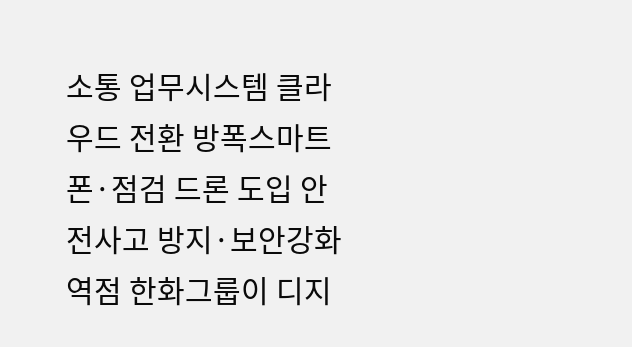소통 업무시스템 클라우드 전환 방폭스마트폰·점검 드론 도입 안전사고 방지·보안강화 역점 한화그룹이 디지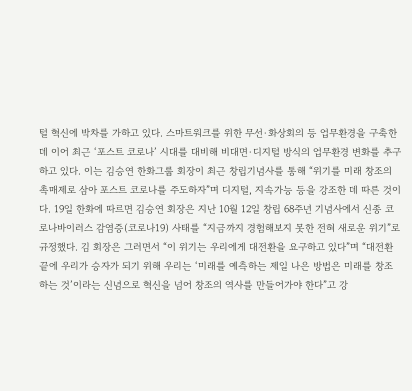털 혁신에 박차를 가하고 있다. 스마트워크를 위한 무선·화상회의 등 업무환경을 구축한 데 이어 최근 ‘포스트 코로나’ 시대를 대비해 비대면·디지털 방식의 업무환경 변화를 추구하고 있다. 이는 김승연 한화그룹 회장이 최근 창립기념사를 통해 “위기를 미래 창조의 촉매제로 삼아 포스트 코로나를 주도하자”며 디지털, 지속가능 등을 강조한 데 따른 것이다. 19일 한화에 따르면 김승연 회장은 지난 10월 12일 창립 68주년 기념사에서 신종 코로나바이러스 감염증(코로나19) 사태를 “지금까지 경험해보지 못한 전혀 새로운 위기”로 규정했다. 김 회장은 그러면서 “이 위기는 우리에게 대전환을 요구하고 있다”며 “대전환 끝에 우리가 승자가 되기 위해 우리는 ‘미래를 예측하는 제일 나은 방법은 미래를 창조하는 것’이라는 신념으로 혁신을 넘어 창조의 역사를 만들어가야 한다”고 강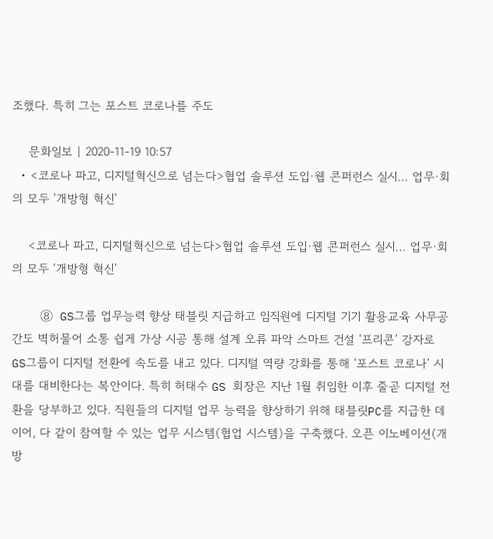조했다. 특히 그는 포스트 코로나를 주도

    문화일보 | 2020-11-19 10:57
  • <코로나 파고, 디지털혁신으로 넘는다>협업 솔루션 도입·웹 콘퍼런스 실시… 업무·회의 모두 ‘개방형 혁신’

    <코로나 파고, 디지털혁신으로 넘는다>협업 솔루션 도입·웹 콘퍼런스 실시… 업무·회의 모두 ‘개방형 혁신’

    ⑧ GS그룹 업무능력 향상 태블릿 지급하고 임직원에 디지털 기기 활용교육 사무공간도 벽허물어 소통 쉽게 가상 시공 통해 설계 오류 파악 스마트 건설 ‘프리콘’ 강자로 GS그룹이 디지털 전환에 속도를 내고 있다. 디지털 역량 강화를 통해 ‘포스트 코로나’ 시대를 대비한다는 복안이다. 특히 허태수 GS 회장은 지난 1월 취임한 이후 줄곧 디지털 전환을 당부하고 있다. 직원들의 디지털 업무 능력을 향상하기 위해 태블릿PC를 지급한 데 이어, 다 같이 참여할 수 있는 업무 시스템(협업 시스템)을 구축했다. 오픈 이노베이션(개방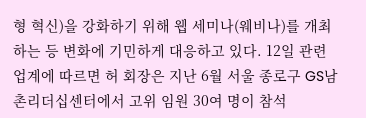형 혁신)을 강화하기 위해 웹 세미나(웨비나)를 개최하는 등 변화에 기민하게 대응하고 있다. 12일 관련 업계에 따르면 허 회장은 지난 6월 서울 종로구 GS남촌리더십센터에서 고위 임원 30여 명이 참석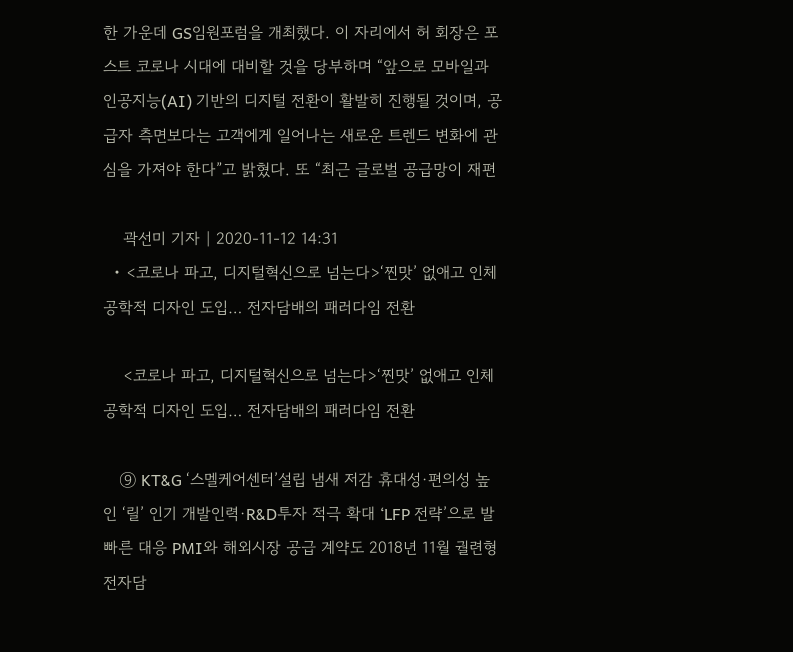한 가운데 GS임원포럼을 개최했다. 이 자리에서 허 회장은 포스트 코로나 시대에 대비할 것을 당부하며 “앞으로 모바일과 인공지능(AI) 기반의 디지털 전환이 활발히 진행될 것이며, 공급자 측면보다는 고객에게 일어나는 새로운 트렌드 변화에 관심을 가져야 한다”고 밝혔다. 또 “최근 글로벌 공급망이 재편

    곽선미 기자 | 2020-11-12 14:31
  • <코로나 파고, 디지털혁신으로 넘는다>‘찐맛’ 없애고 인체공학적 디자인 도입… 전자담배의 패러다임 전환

    <코로나 파고, 디지털혁신으로 넘는다>‘찐맛’ 없애고 인체공학적 디자인 도입… 전자담배의 패러다임 전환

    ⑨ KT&G ‘스멜케어센터’설립 냄새 저감 휴대성·편의성 높인 ‘릴’ 인기 개발인력·R&D투자 적극 확대 ‘LFP 전략’으로 발빠른 대응 PMI와 해외시장 공급 계약도 2018년 11월 궐련형 전자담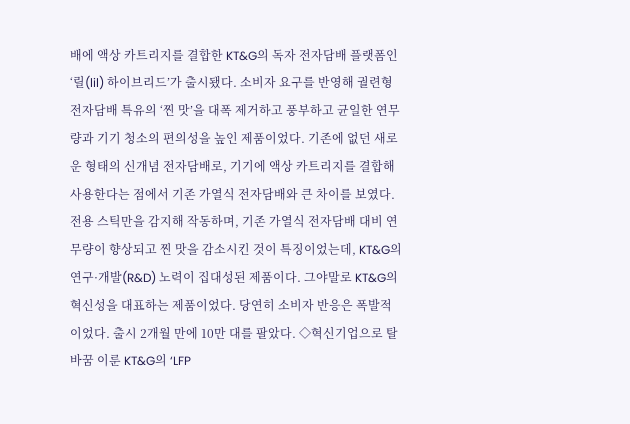배에 액상 카트리지를 결합한 KT&G의 독자 전자담배 플랫폼인 ‘릴(lil) 하이브리드’가 출시됐다. 소비자 요구를 반영해 궐련형 전자담배 특유의 ‘찐 맛’을 대폭 제거하고 풍부하고 균일한 연무량과 기기 청소의 편의성을 높인 제품이었다. 기존에 없던 새로운 형태의 신개념 전자담배로, 기기에 액상 카트리지를 결합해 사용한다는 점에서 기존 가열식 전자담배와 큰 차이를 보였다. 전용 스틱만을 감지해 작동하며, 기존 가열식 전자담배 대비 연무량이 향상되고 찐 맛을 감소시킨 것이 특징이었는데, KT&G의 연구·개발(R&D) 노력이 집대성된 제품이다. 그야말로 KT&G의 혁신성을 대표하는 제품이었다. 당연히 소비자 반응은 폭발적이었다. 출시 2개월 만에 10만 대를 팔았다. ◇혁신기업으로 탈바꿈 이룬 KT&G의 ‘LFP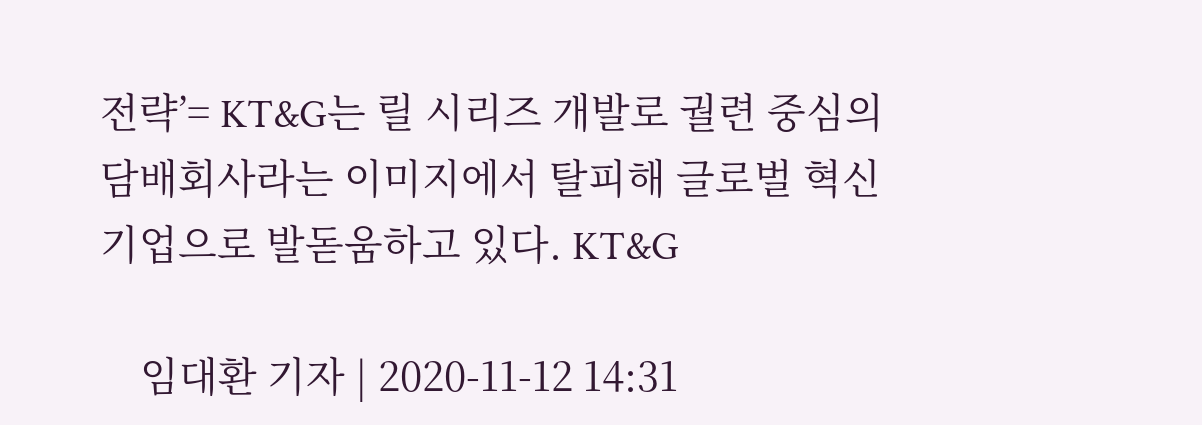전략’= KT&G는 릴 시리즈 개발로 궐련 중심의 담배회사라는 이미지에서 탈피해 글로벌 혁신기업으로 발돋움하고 있다. KT&G

    임대환 기자 | 2020-11-12 14:31